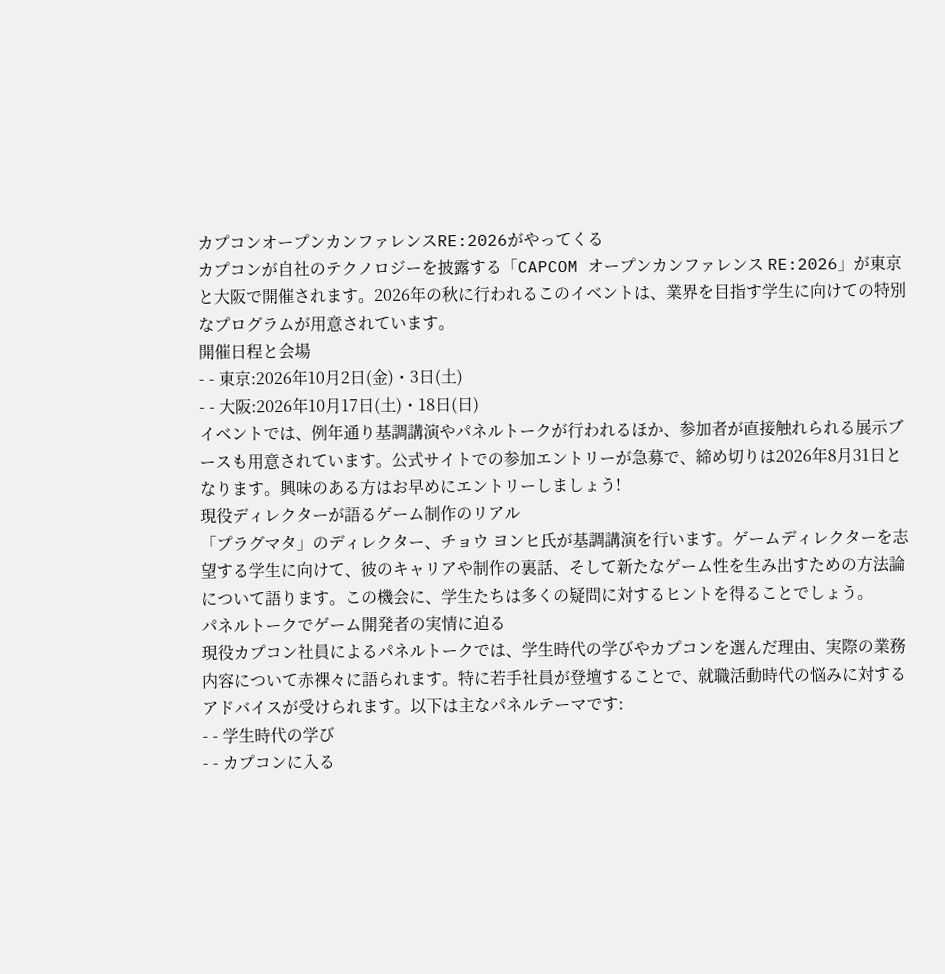カプコンオープンカンファレンスRE:2026がやってくる
カプコンが自社のテクノロジーを披露する「CAPCOM オープンカンファレンス RE:2026」が東京と大阪で開催されます。2026年の秋に行われるこのイベントは、業界を目指す学生に向けての特別なプログラムが用意されています。
開催日程と会場
- - 東京:2026年10月2日(金)・3日(土)
- - 大阪:2026年10月17日(土)・18日(日)
イベントでは、例年通り基調講演やパネルトークが行われるほか、参加者が直接触れられる展示ブースも用意されています。公式サイトでの参加エントリーが急募で、締め切りは2026年8月31日となります。興味のある方はお早めにエントリーしましょう!
現役ディレクターが語るゲーム制作のリアル
「プラグマタ」のディレクター、チョウ ヨンヒ氏が基調講演を行います。ゲームディレクターを志望する学生に向けて、彼のキャリアや制作の裏話、そして新たなゲーム性を生み出すための方法論について語ります。この機会に、学生たちは多くの疑問に対するヒントを得ることでしょう。
パネルトークでゲーム開発者の実情に迫る
現役カプコン社員によるパネルトークでは、学生時代の学びやカプコンを選んだ理由、実際の業務内容について赤裸々に語られます。特に若手社員が登壇することで、就職活動時代の悩みに対するアドバイスが受けられます。以下は主なパネルテーマです:
- - 学生時代の学び
- - カプコンに入る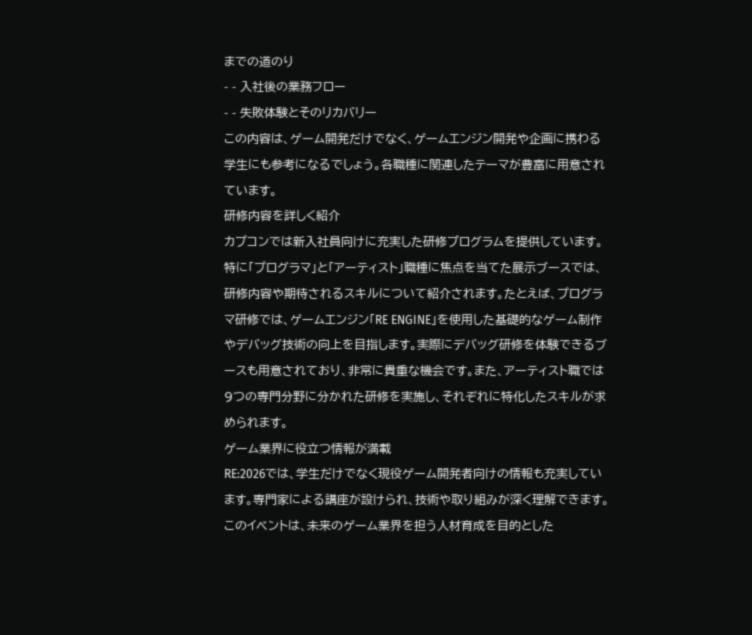までの道のり
- - 入社後の業務フロー
- - 失敗体験とそのリカバリー
この内容は、ゲーム開発だけでなく、ゲームエンジン開発や企画に携わる学生にも参考になるでしょう。各職種に関連したテーマが豊富に用意されています。
研修内容を詳しく紹介
カプコンでは新入社員向けに充実した研修プログラムを提供しています。特に「プログラマ」と「アーティスト」職種に焦点を当てた展示ブースでは、研修内容や期待されるスキルについて紹介されます。たとえば、プログラマ研修では、ゲームエンジン「RE ENGINE」を使用した基礎的なゲーム制作やデバッグ技術の向上を目指します。実際にデバッグ研修を体験できるブースも用意されており、非常に貴重な機会です。また、アーティスト職では9つの専門分野に分かれた研修を実施し、それぞれに特化したスキルが求められます。
ゲーム業界に役立つ情報が満載
RE:2026では、学生だけでなく現役ゲーム開発者向けの情報も充実しています。専門家による講座が設けられ、技術や取り組みが深く理解できます。このイベントは、未来のゲーム業界を担う人材育成を目的とした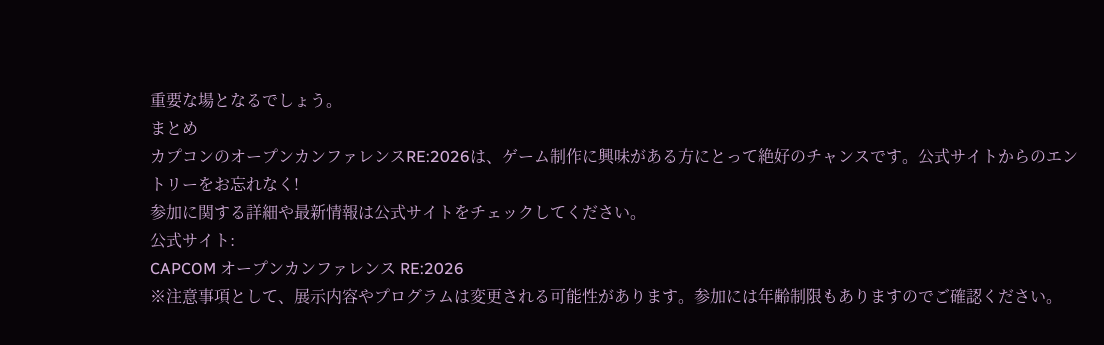重要な場となるでしょう。
まとめ
カプコンのオープンカンファレンスRE:2026は、ゲーム制作に興味がある方にとって絶好のチャンスです。公式サイトからのエントリーをお忘れなく!
参加に関する詳細や最新情報は公式サイトをチェックしてください。
公式サイト:
CAPCOM オープンカンファレンス RE:2026
※注意事項として、展示内容やプログラムは変更される可能性があります。参加には年齢制限もありますのでご確認ください。